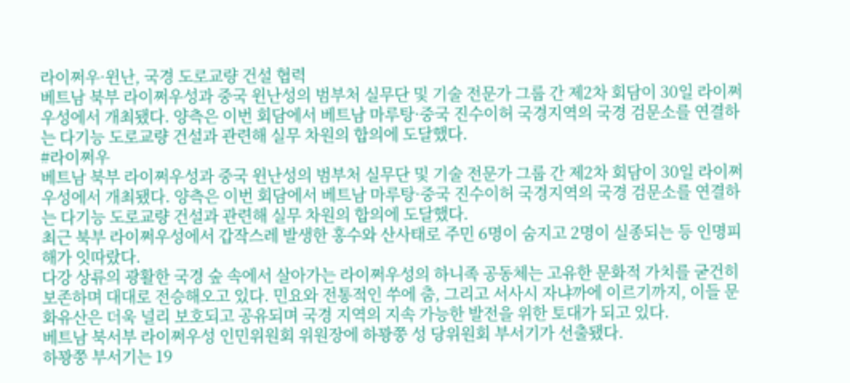라이쩌우·윈난, 국경 도로교량 건설 협력
베트남 북부 라이쩌우성과 중국 윈난성의 범부처 실무단 및 기술 전문가 그룹 간 제2차 회담이 30일 라이쩌우성에서 개최됐다. 양측은 이번 회담에서 베트남 마루탕·중국 진수이허 국경지역의 국경 검문소를 연결하는 다기능 도로교량 건설과 관련해 실무 차원의 합의에 도달했다.
#라이쩌우
베트남 북부 라이쩌우성과 중국 윈난성의 범부처 실무단 및 기술 전문가 그룹 간 제2차 회담이 30일 라이쩌우성에서 개최됐다. 양측은 이번 회담에서 베트남 마루탕·중국 진수이허 국경지역의 국경 검문소를 연결하는 다기능 도로교량 건설과 관련해 실무 차원의 합의에 도달했다.
최근 북부 라이쩌우성에서 갑작스레 발생한 홍수와 산사태로 주민 6명이 숨지고 2명이 실종되는 등 인명피해가 잇따랐다.
다강 상류의 광활한 국경 숲 속에서 살아가는 라이쩌우성의 하니족 공동체는 고유한 문화적 가치를 굳건히 보존하며 대대로 전승해오고 있다. 민요와 전통적인 쑤에 춤, 그리고 서사시 자냐까에 이르기까지, 이들 문화유산은 더욱 널리 보호되고 공유되며 국경 지역의 지속 가능한 발전을 위한 토대가 되고 있다.
베트남 북서부 라이쩌우성 인민위원회 위원장에 하꽝쭝 성 당위원회 부서기가 선출됐다.
하꽝쭝 부서기는 19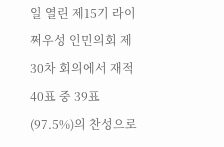일 열린 제15기 라이쩌우성 인민의회 제30차 회의에서 재적 40표 중 39표(97.5%)의 찬성으로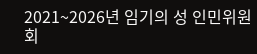2021~2026년 임기의 성 인민위원회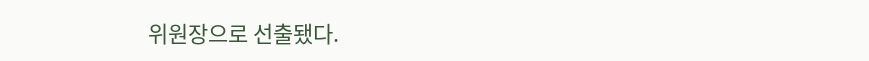위원장으로 선출됐다.